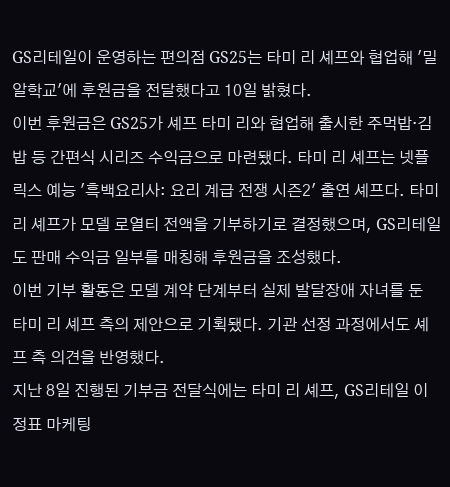GS리테일이 운영하는 편의점 GS25는 타미 리 셰프와 협업해 '밀알학교'에 후원금을 전달했다고 10일 밝혔다.
이번 후원금은 GS25가 셰프 타미 리와 협업해 출시한 주먹밥·김밥 등 간편식 시리즈 수익금으로 마련됐다. 타미 리 셰프는 넷플릭스 예능 '흑백요리사: 요리 계급 전쟁 시즌2' 출연 셰프다. 타미 리 셰프가 모델 로열티 전액을 기부하기로 결정했으며, GS리테일도 판매 수익금 일부를 매칭해 후원금을 조성했다.
이번 기부 활동은 모델 계약 단계부터 실제 발달장애 자녀를 둔 타미 리 셰프 측의 제안으로 기획됐다. 기관 선정 과정에서도 셰프 측 의견을 반영했다.
지난 8일 진행된 기부금 전달식에는 타미 리 셰프, GS리테일 이정표 마케팅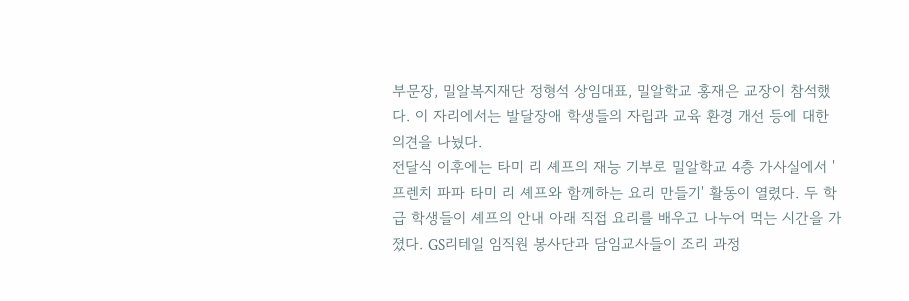부문장, 밀알복지재단 정형석 상임대표, 밀알학교 홍재은 교장이 참석했다. 이 자리에서는 발달장애 학생들의 자립과 교육 환경 개선 등에 대한 의견을 나눴다.
전달식 이후에는 타미 리 셰프의 재능 기부로 밀알학교 4층 가사실에서 '프렌치 파파 타미 리 셰프와 함께하는 요리 만들기' 활동이 열렸다. 두 학급 학생들이 셰프의 안내 아래 직접 요리를 배우고 나누어 먹는 시간을 가졌다. GS리테일 임직원 봉사단과 담임교사들이 조리 과정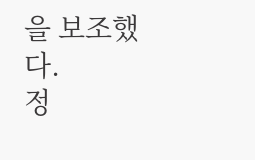을 보조했다.
정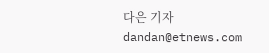다은 기자 dandan@etnews.com